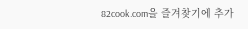82cook.com을 즐겨찾기에 추가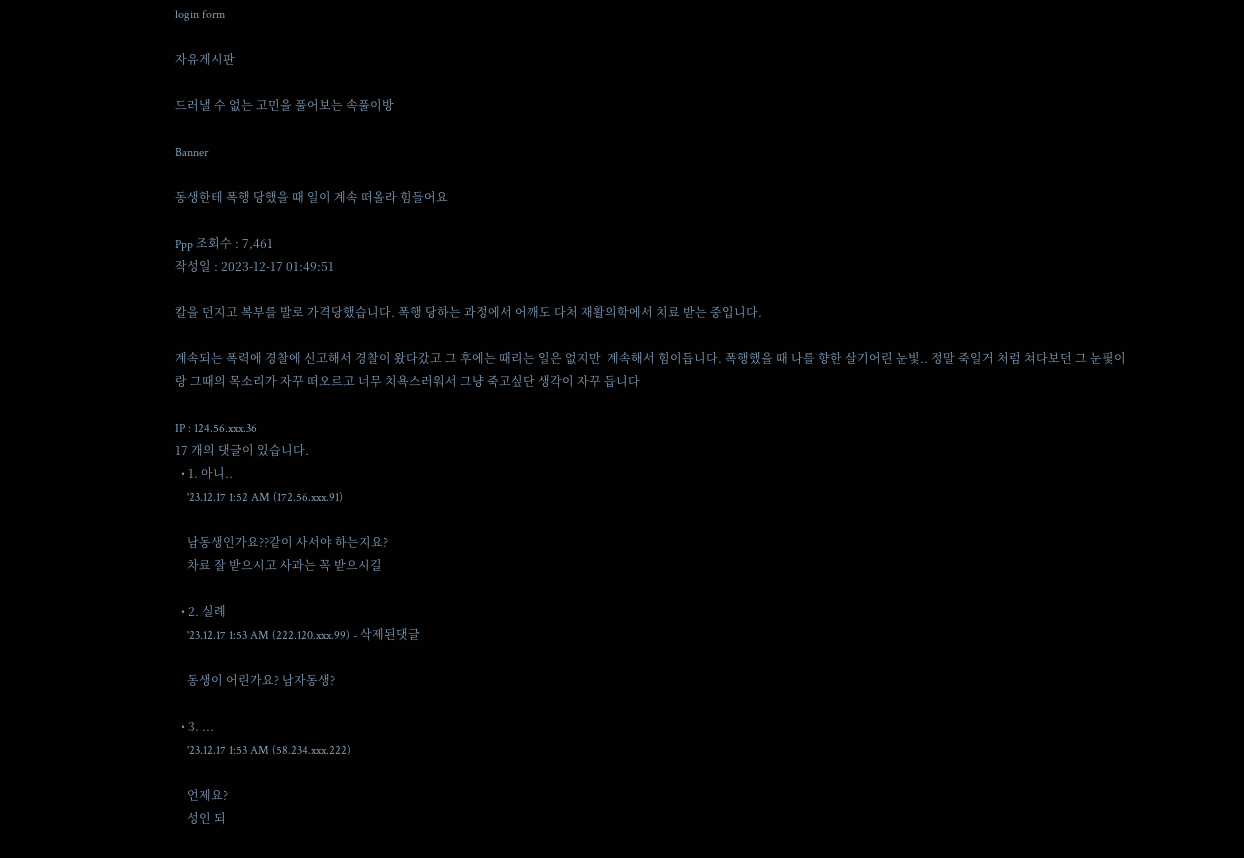login form

자유게시판

드러낼 수 없는 고민을 풀어보는 속풀이방

Banner

동생한테 폭행 당했을 때 일이 계속 떠올라 힘들어요

Ppp 조회수 : 7,461
작성일 : 2023-12-17 01:49:51

칼을 던지고 복부를 발로 가격당했습니다. 폭행 당하는 과정에서 어깨도 다처 재활의학에서 치료 받는 중입니다.

계속되는 폭력에 경찰에 신고해서 경찰이 왔다갔고 그 후에는 때리는 일은 없지만  계속해서 힘이듭니다. 폭행했을 때 나를 향한 살기어린 눈빛.. 정말 죽일거 처럼 쳐다보던 그 눈핓이랑 그때의 목소리가 자꾸 떠오르고 너무 치욕스러워서 그냥 죽고싶단 생각이 자꾸 듭니다

IP : 124.56.xxx.36
17 개의 댓글이 있습니다.
  • 1. 아니..
    '23.12.17 1:52 AM (172.56.xxx.91)

    남동생인가요??같이 사서야 하는지요?
    차료 잘 받으시고 사과는 꼭 받으시길

  • 2. 실례
    '23.12.17 1:53 AM (222.120.xxx.99) - 삭제된댓글

    동생이 어린가요? 남자동생?

  • 3. ...
    '23.12.17 1:53 AM (58.234.xxx.222)

    언제요?
    성인 되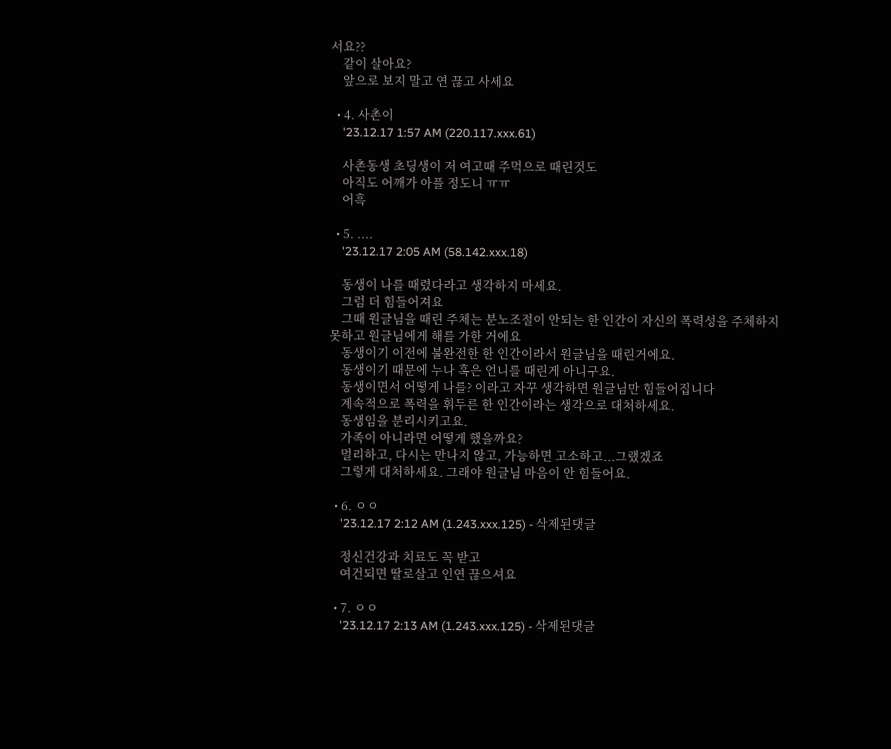서요??
    같이 살아요?
    앞으로 보지 말고 연 끊고 사세요

  • 4. 사촌이
    '23.12.17 1:57 AM (220.117.xxx.61)

    사촌동생 초딩생이 저 여고때 주먹으로 때린것도
    아직도 어깨가 아플 정도니 ㅠㅠ
    어흑

  • 5. ....
    '23.12.17 2:05 AM (58.142.xxx.18)

    동생이 나를 때렸다라고 생각하지 마세요.
    그럼 더 힘들어져요
    그때 원글님을 때린 주체는 분노조절이 안되는 한 인간이 자신의 폭력성을 주체하지 못하고 원글님에게 해를 가한 거에요
    동생이기 이전에 불완전한 한 인간이라서 원글님을 때린거에요.
    동생이기 때문에 누나 혹은 언니를 때린게 아니구요.
    동생이면서 어떻게 나를? 이라고 자꾸 생각하면 원글님만 힘들어집니다
    계속적으로 폭력을 휘두른 한 인간이라는 생각으로 대처하세요.
    동생임을 분리시키고요.
    가족이 아니라면 어떻게 했을까요?
    멀리하고, 다시는 만나지 않고, 가능하면 고소하고...그랬겠죠
    그렇게 대처하세요. 그래야 원글님 마음이 안 힘들어요.

  • 6. ㅇㅇ
    '23.12.17 2:12 AM (1.243.xxx.125) - 삭제된댓글

    정신건강과 치료도 꼭 받고
    여건되면 딸로살고 인연 끊으셔요

  • 7. ㅇㅇ
    '23.12.17 2:13 AM (1.243.xxx.125) - 삭제된댓글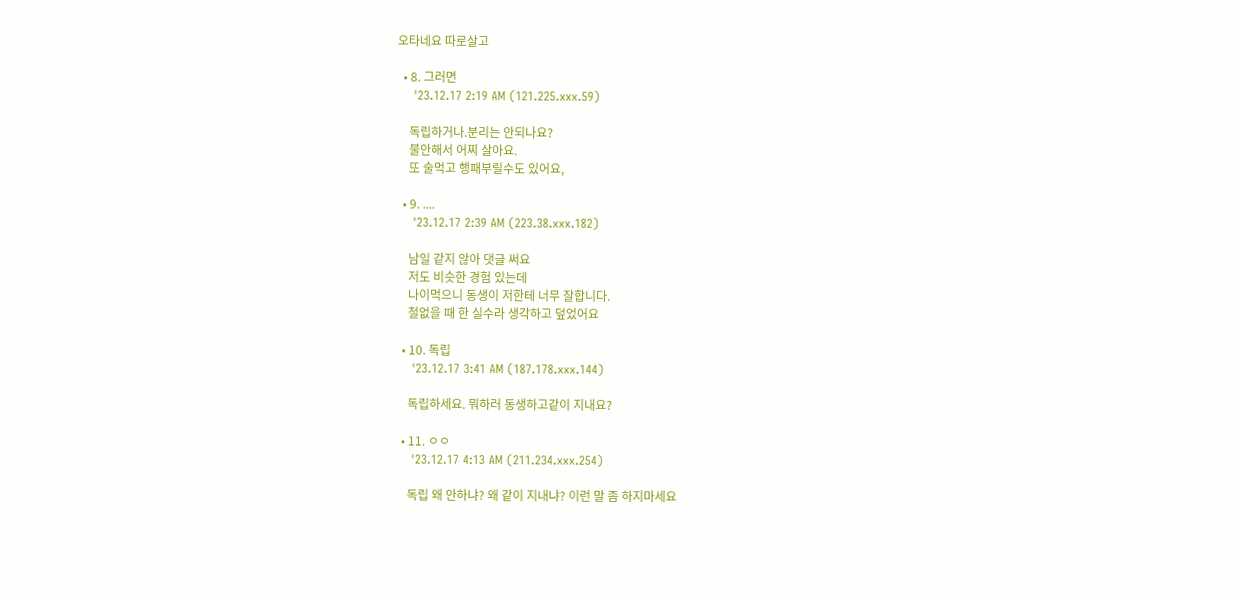오타네요 따로살고

  • 8. 그러면
    '23.12.17 2:19 AM (121.225.xxx.59)

    독립하거나.분리는 안되나요?
    불안해서 어찌 살아요.
    또 술먹고 행패부릴수도 있어요,

  • 9. ....
    '23.12.17 2:39 AM (223.38.xxx.182)

    남일 같지 않아 댓글 써요
    저도 비슷한 경험 있는데
    나이먹으니 동생이 저한테 너무 잘합니다.
    철없을 때 한 실수라 생각하고 덮었어요

  • 10. 독립
    '23.12.17 3:41 AM (187.178.xxx.144)

    독립하세요. 뭐하러 동생하고같이 지내요?

  • 11. ㅇㅇ
    '23.12.17 4:13 AM (211.234.xxx.254)

    독립 왜 안하냐? 왜 같이 지내냐? 이런 말 좀 하지마세요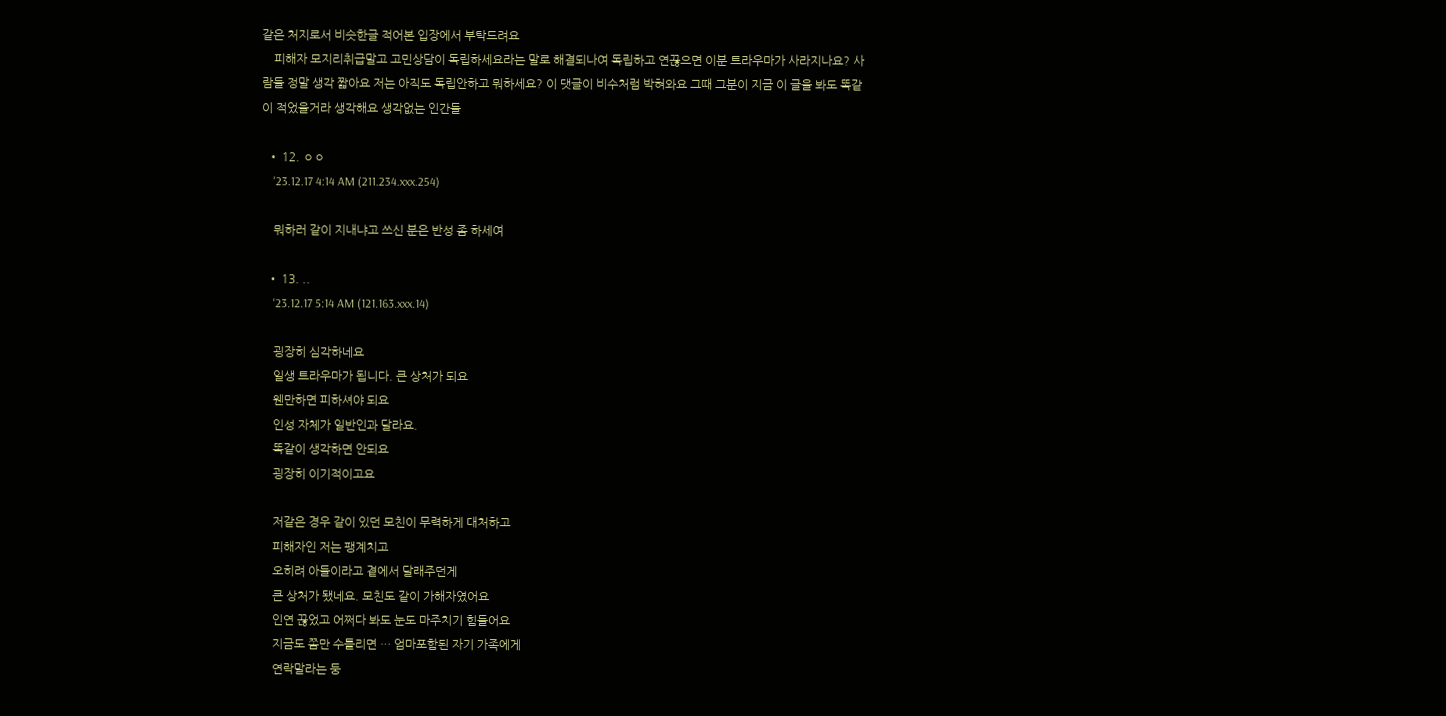같은 처지로서 비슷한글 적어본 입장에서 부탁드려요
    피해자 모지리취급말고 고민상담이 독립하세요라는 말로 해결되나여 독립하고 연끊으면 이분 트라우마가 사라지나요? 사람들 정말 생각 짧아요 저는 아직도 독립안하고 뭐하세요? 이 댓글이 비수처럼 박혀와요 그때 그분이 지금 이 글을 봐도 똑같이 적었을거라 생각해요 생각없는 인간들

  • 12. ㅇㅇ
    '23.12.17 4:14 AM (211.234.xxx.254)

    뭐하러 같이 지내냐고 쓰신 분은 반성 좀 하세여

  • 13. ..
    '23.12.17 5:14 AM (121.163.xxx.14)

    굉장히 심각하네요
    일생 트라우마가 됩니다. 큰 상처가 되요
    웬만하면 피하셔야 되요
    인성 자체가 일반인과 달라요.
    똑같이 생각하면 안되요
    굉장히 이기적이고요

    저같은 경우 같이 있던 모친이 무력하게 대처하고
    피해자인 저는 팽계치고
    오히려 아들이라고 곁에서 달래주던게
    큰 상처가 됐네요. 모친도 같이 가해자였어요
    인연 끊었고 어쩌다 봐도 눈도 마주치기 힘들어요
    지금도 쫌만 수틀리면 … 엄마포함된 자기 가족에게
    연락말라는 둥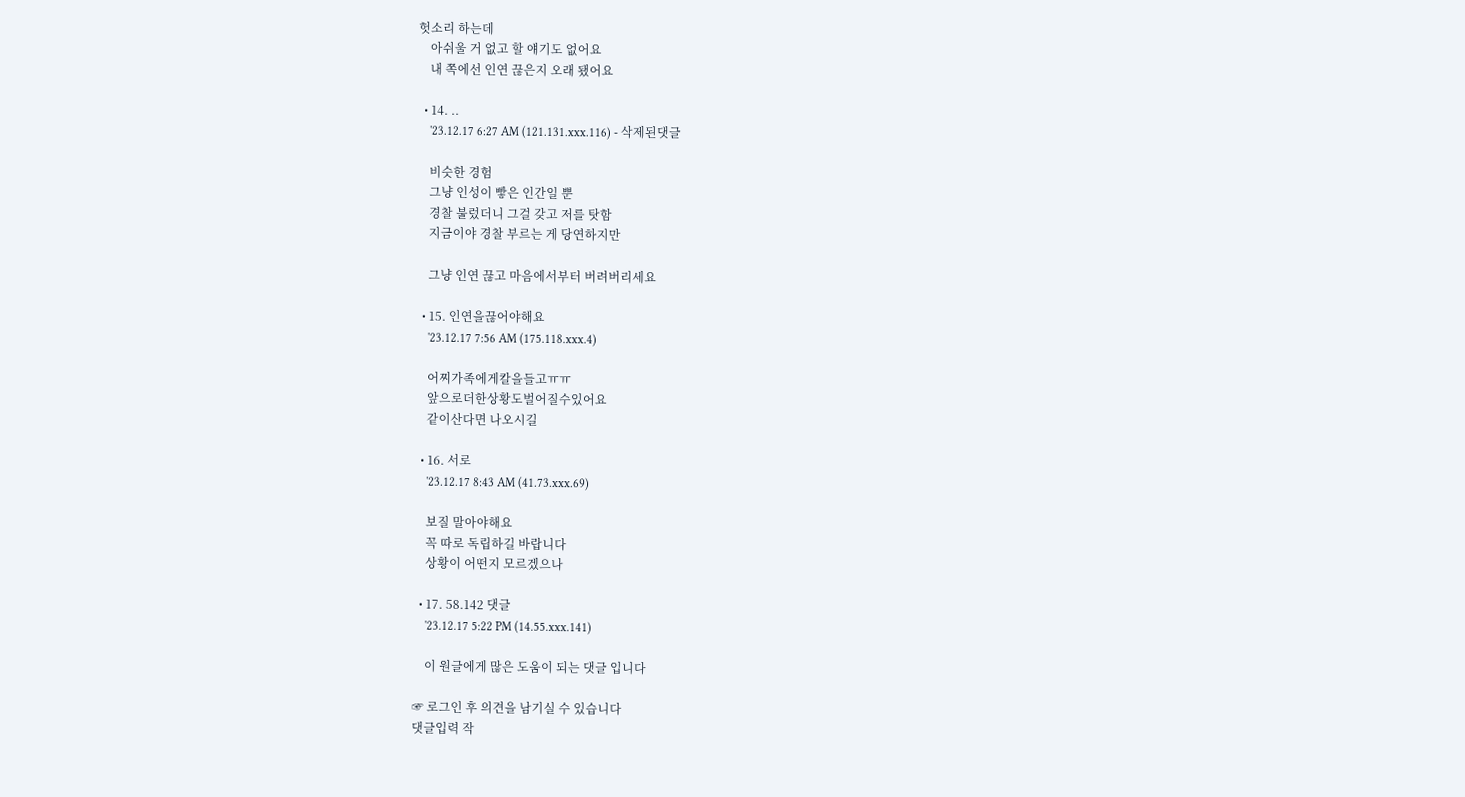헛소리 하는데
    아쉬울 거 없고 할 얘기도 없어요
    내 쪽에선 인연 끊은지 오래 됐어요

  • 14. ..
    '23.12.17 6:27 AM (121.131.xxx.116) - 삭제된댓글

    비슷한 경험
    그냥 인성이 빻은 인간일 뿐
    경찰 불렀더니 그걸 갖고 저를 탓함
    지금이야 경찰 부르는 게 당연하지만

    그냥 인연 끊고 마음에서부터 버려버리세요

  • 15. 인연을끊어야해요
    '23.12.17 7:56 AM (175.118.xxx.4)

    어찌가족에게칼을들고ㅠㅠ
    앞으로더한상황도벌어질수있어요
    같이산다면 나오시길

  • 16. 서로
    '23.12.17 8:43 AM (41.73.xxx.69)

    보질 말아야해요
    꼭 따로 독립하길 바랍니다
    상황이 어떤지 모르겠으나

  • 17. 58.142 댓글
    '23.12.17 5:22 PM (14.55.xxx.141)

    이 원글에게 많은 도움이 되는 댓글 입니다

☞ 로그인 후 의견을 남기실 수 있습니다
댓글입력 작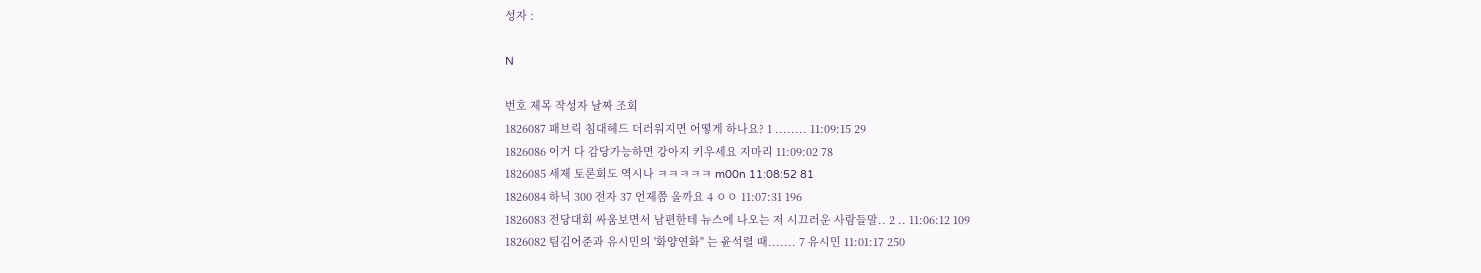성자 :

N

번호 제목 작성자 날짜 조회
1826087 패브릭 침대헤드 더러워지면 어떻게 하나요? 1 ........ 11:09:15 29
1826086 이거 다 감당가능하면 강아지 키우세요 지마리 11:09:02 78
1826085 세제 토론회도 역시나 ㅋㅋㅋㅋㅋ m00n 11:08:52 81
1826084 하닉 300 전자 37 언제쯤 올까요 4 ㅇㅇ 11:07:31 196
1826083 전당대회 싸움보면서 남편한테 뉴스에 나오는 저 시끄러운 사람들말.. 2 .. 11:06:12 109
1826082 팀김어준과 유시민의 '화양연화" 는 윤석렬 때....... 7 유시민 11:01:17 250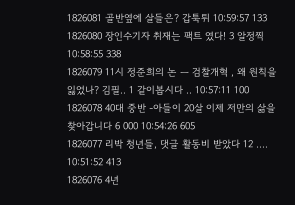1826081 골반옆에 살들은? 갑툭튀 10:59:57 133
1826080 장인수기자 취재는 팩트 였다! 3 알정찍 10:58:55 338
1826079 11시 정준희의 논 ㅡ 검찰개혁 , 왜 원칙을 잃었나? 김필.. 1 같이봅시다 .. 10:57:11 100
1826078 40대 중반 -아들이 20살 이제 저만의 삶을 찾아갑니다 6 000 10:54:26 605
1826077 리박 청년들, 댓글 활동비 받았다 12 …. 10:51:52 413
1826076 4년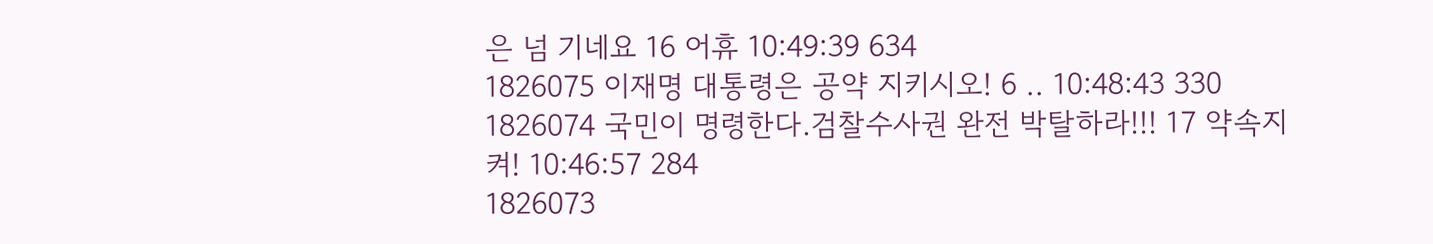은 넘 기네요 16 어휴 10:49:39 634
1826075 이재명 대통령은 공약 지키시오! 6 .. 10:48:43 330
1826074 국민이 명령한다.검찰수사권 완전 박탈하라!!! 17 약속지켜! 10:46:57 284
1826073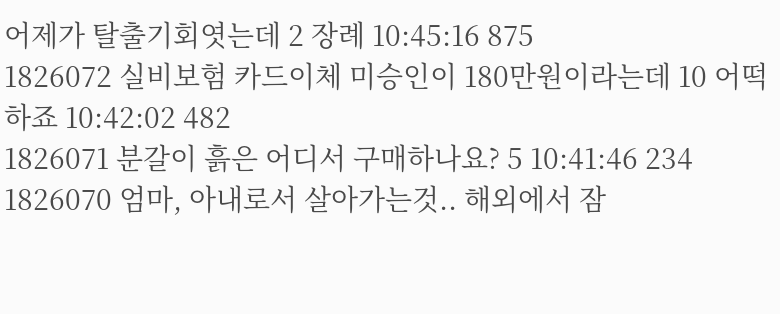어제가 탈출기회엿는데 2 장례 10:45:16 875
1826072 실비보험 카드이체 미승인이 180만원이라는데 10 어떡하죠 10:42:02 482
1826071 분갈이 흙은 어디서 구매하나요? 5 10:41:46 234
1826070 엄마, 아내로서 살아가는것.. 해외에서 잠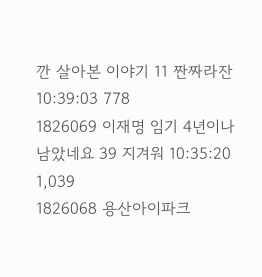깐 살아본 이야기 11 짠짜라잔 10:39:03 778
1826069 이재명 임기 4년이나 남았네요 39 지겨워 10:35:20 1,039
1826068 용산아이파크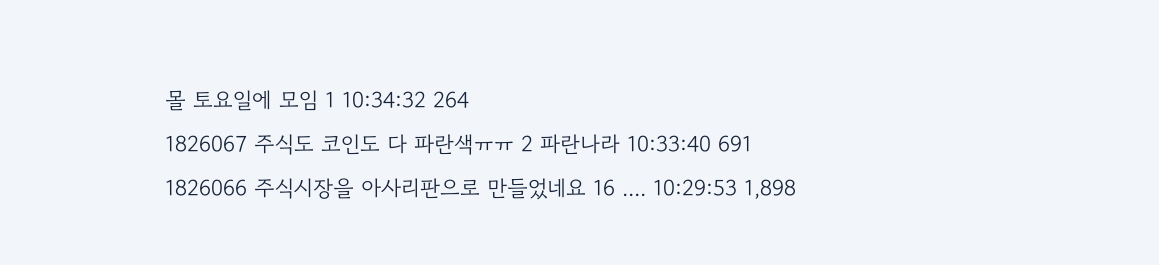몰 토요일에 모임 1 10:34:32 264
1826067 주식도 코인도 다 파란색ㅠㅠ 2 파란나라 10:33:40 691
1826066 주식시장을 아사리판으로 만들었네요 16 .... 10:29:53 1,898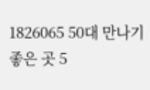1826065 50대 만나기 좋은 곳 5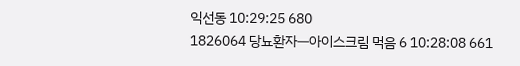익선동 10:29:25 680
1826064 당뇨환자ㅡ아이스크림 먹음 6 10:28:08 661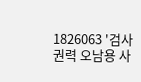1826063 '검사 권력 오남용 사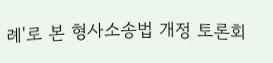례'로 본 형사소송법 개정 토론회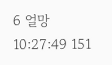6 얼망 10:27:49 151